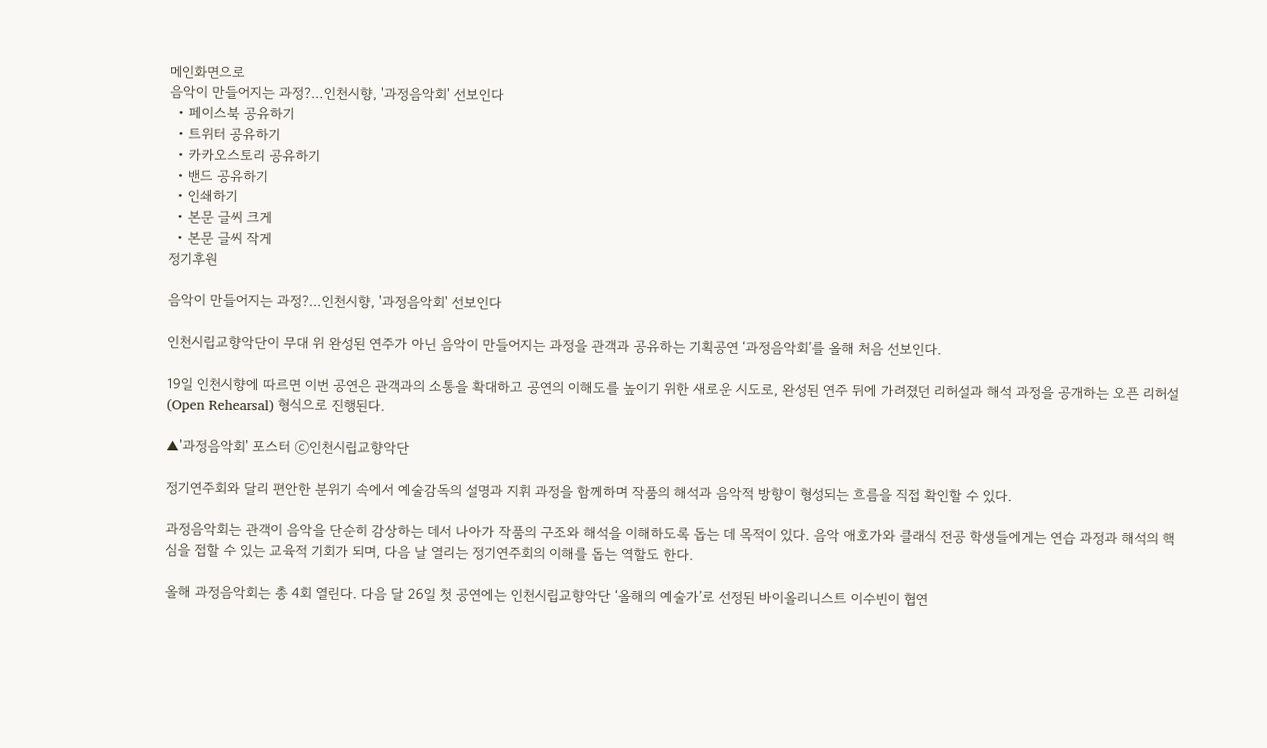메인화면으로
음악이 만들어지는 과정?…인천시향, '과정음악회' 선보인다
  • 페이스북 공유하기
  • 트위터 공유하기
  • 카카오스토리 공유하기
  • 밴드 공유하기
  • 인쇄하기
  • 본문 글씨 크게
  • 본문 글씨 작게
정기후원

음악이 만들어지는 과정?…인천시향, '과정음악회' 선보인다

인천시립교향악단이 무대 위 완성된 연주가 아닌 음악이 만들어지는 과정을 관객과 공유하는 기획공연 ‘과정음악회’를 올해 처음 선보인다.

19일 인천시향에 따르면 이번 공연은 관객과의 소통을 확대하고 공연의 이해도를 높이기 위한 새로운 시도로, 완성된 연주 뒤에 가려졌던 리허설과 해석 과정을 공개하는 오픈 리허설(Open Rehearsal) 형식으로 진행된다.

▲'과정음악회' 포스터 ⓒ인천시립교향악단

정기연주회와 달리 편안한 분위기 속에서 예술감독의 설명과 지휘 과정을 함께하며 작품의 해석과 음악적 방향이 형성되는 흐름을 직접 확인할 수 있다.

과정음악회는 관객이 음악을 단순히 감상하는 데서 나아가 작품의 구조와 해석을 이해하도록 돕는 데 목적이 있다. 음악 애호가와 클래식 전공 학생들에게는 연습 과정과 해석의 핵심을 접할 수 있는 교육적 기회가 되며, 다음 날 열리는 정기연주회의 이해를 돕는 역할도 한다.

올해 과정음악회는 총 4회 열린다. 다음 달 26일 첫 공연에는 인천시립교향악단 ‘올해의 예술가’로 선정된 바이올리니스트 이수빈이 협연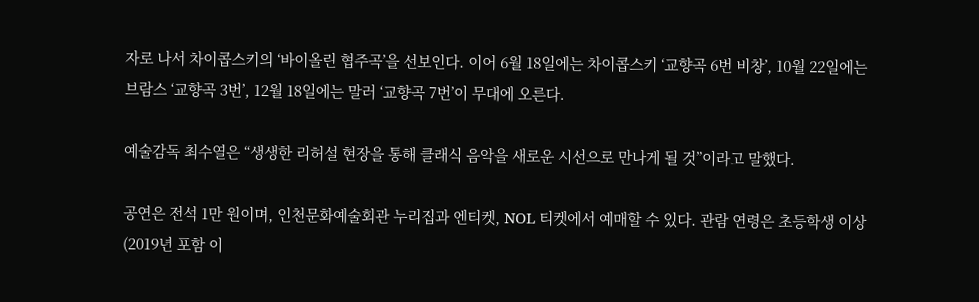자로 나서 차이콥스키의 ‘바이올린 협주곡’을 선보인다. 이어 6월 18일에는 차이콥스키 ‘교향곡 6번 비창’, 10월 22일에는 브람스 ‘교향곡 3번’, 12월 18일에는 말러 ‘교향곡 7번’이 무대에 오른다.

예술감독 최수열은 “생생한 리허설 현장을 통해 클래식 음악을 새로운 시선으로 만나게 될 것”이라고 말했다.

공연은 전석 1만 원이며, 인천문화예술회관 누리집과 엔티켓, NOL 티켓에서 예매할 수 있다. 관람 연령은 초등학생 이상(2019년 포함 이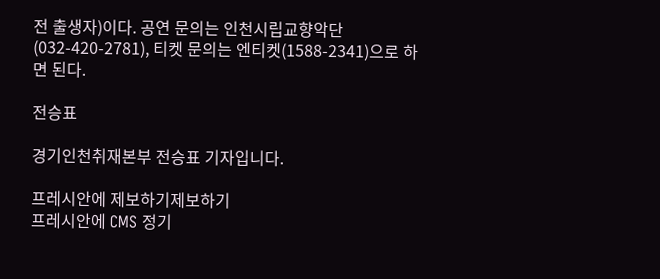전 출생자)이다. 공연 문의는 인천시립교향악단(032-420-2781), 티켓 문의는 엔티켓(1588-2341)으로 하면 된다.

전승표

경기인천취재본부 전승표 기자입니다.

프레시안에 제보하기제보하기
프레시안에 CMS 정기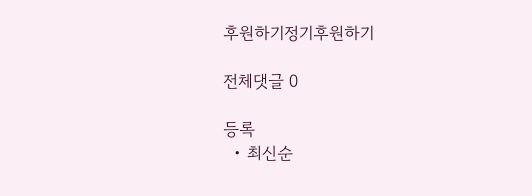후원하기정기후원하기

전체댓글 0

등록
  • 최신순